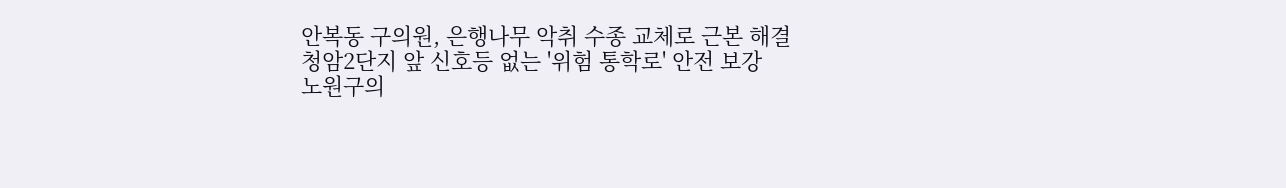안복동 구의원, 은행나무 악취 수종 교체로 근본 해결
청암2단지 앞 신호등 없는 '위험 통학로' 안전 보강
노원구의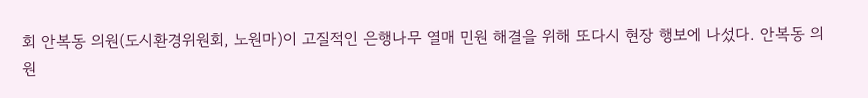회 안복동 의원(도시환경위원회, 노원마)이 고질적인 은행나무 열매 민원 해결을 위해 또다시 현장 행보에 나섰다. 안복동 의원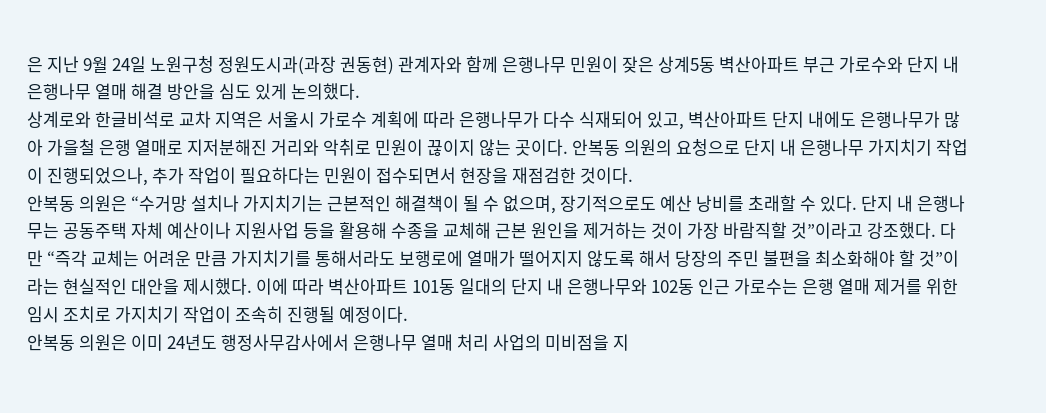은 지난 9월 24일 노원구청 정원도시과(과장 권동현) 관계자와 함께 은행나무 민원이 잦은 상계5동 벽산아파트 부근 가로수와 단지 내 은행나무 열매 해결 방안을 심도 있게 논의했다.
상계로와 한글비석로 교차 지역은 서울시 가로수 계획에 따라 은행나무가 다수 식재되어 있고, 벽산아파트 단지 내에도 은행나무가 많아 가을철 은행 열매로 지저분해진 거리와 악취로 민원이 끊이지 않는 곳이다. 안복동 의원의 요청으로 단지 내 은행나무 가지치기 작업이 진행되었으나, 추가 작업이 필요하다는 민원이 접수되면서 현장을 재점검한 것이다.
안복동 의원은 “수거망 설치나 가지치기는 근본적인 해결책이 될 수 없으며, 장기적으로도 예산 낭비를 초래할 수 있다. 단지 내 은행나무는 공동주택 자체 예산이나 지원사업 등을 활용해 수종을 교체해 근본 원인을 제거하는 것이 가장 바람직할 것”이라고 강조했다. 다만 “즉각 교체는 어려운 만큼 가지치기를 통해서라도 보행로에 열매가 떨어지지 않도록 해서 당장의 주민 불편을 최소화해야 할 것”이라는 현실적인 대안을 제시했다. 이에 따라 벽산아파트 101동 일대의 단지 내 은행나무와 102동 인근 가로수는 은행 열매 제거를 위한 임시 조치로 가지치기 작업이 조속히 진행될 예정이다.
안복동 의원은 이미 24년도 행정사무감사에서 은행나무 열매 처리 사업의 미비점을 지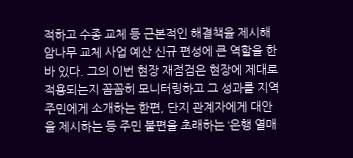적하고 수종 교체 등 근본적인 해결책을 제시해 암나무 교체 사업 예산 신규 편성에 큰 역할을 한 바 있다. 그의 이번 현장 재점검은 현장에 제대로 적용되는지 꼼꼼히 모니터링하고 그 성과를 지역 주민에게 소개하는 한편, 단지 관계자에게 대안을 제시하는 등 주민 불편을 초래하는 ‘은행 열매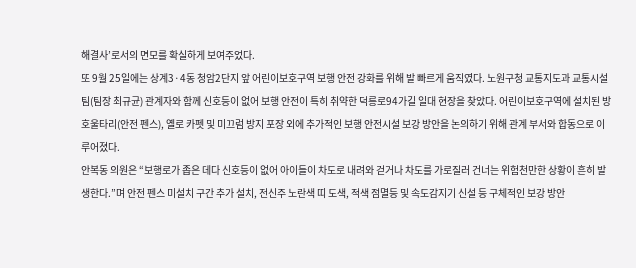해결사’로서의 면모를 확실하게 보여주었다.
또 9월 25일에는 상계3·4동 청암2단지 앞 어린이보호구역 보행 안전 강화를 위해 발 빠르게 움직였다. 노원구청 교통지도과 교통시설팀(팀장 최규균) 관계자와 함께 신호등이 없어 보행 안전이 특히 취약한 덕릉로94가길 일대 현장을 찾았다. 어린이보호구역에 설치된 방호울타리(안전 펜스), 옐로 카펫 및 미끄럼 방지 포장 외에 추가적인 보행 안전시설 보강 방안을 논의하기 위해 관계 부서와 합동으로 이루어졌다.
안복동 의원은 “보행로가 좁은 데다 신호등이 없어 아이들이 차도로 내려와 걷거나 차도를 가로질러 건너는 위험천만한 상황이 흔히 발생한다.”며 안전 펜스 미설치 구간 추가 설치, 전신주 노란색 띠 도색, 적색 점멸등 및 속도감지기 신설 등 구체적인 보강 방안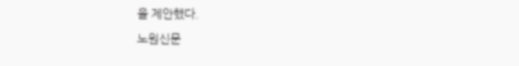을 제안했다.
노원신문